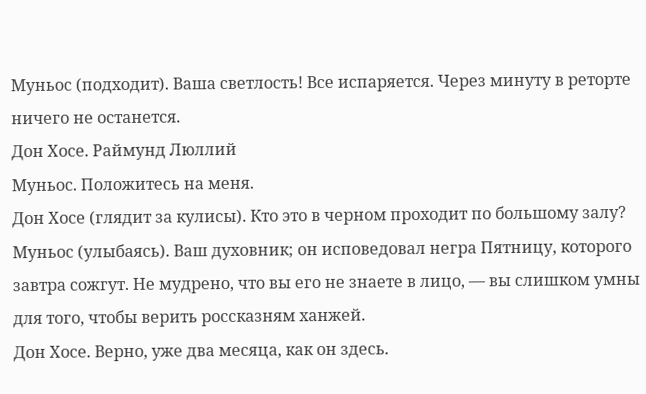Муньос (подходит). Ваша светлость! Все испаряется. Через минуту в реторте ничего не останется.
Дон Хосе. Раймунд Люллий
Муньос. Положитесь на меня.
Дон Хосе (глядит за кулисы). Кто это в черном проходит по большому залу?
Муньос (улыбаясь). Ваш духовник; он исповедовал негра Пятницу, которого завтра сожгут. Не мудрено, что вы его не знаете в лицо, — вы слишком умны для того, чтобы верить россказням ханжей.
Дон Хосе. Верно, уже два месяца, как он здесь.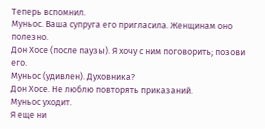Теперь вспомнил.
Муньос. Ваша супруга его пригласила. Женщинам оно полезно.
Дон Хосе (после паузы). Я хочу с ним поговорить; позови его.
Муньос (удивлен). Духовника?
Дон Хосе. Не люблю повторять приказаний.
Муньос уходит.
Я еще ни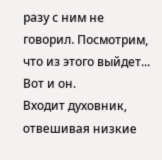разу с ним не говорил. Посмотрим, что из этого выйдет... Вот и он.
Входит духовник, отвешивая низкие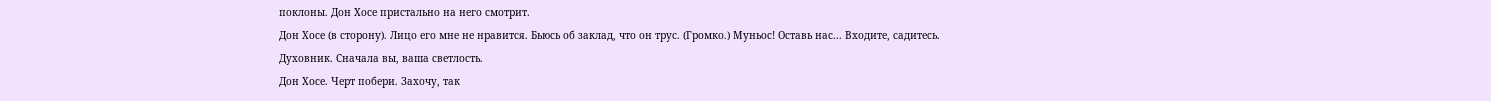поклоны. Дон Хосе пристально на него смотрит.
Дон Хосе (в сторону). Лицо его мне не нравится. Бьюсь об заклад, что он трус. (Громко.) Муньос! Оставь нас... Входите, садитесь.
Духовник. Сначала вы, ваша светлость.
Дон Хосе. Черт побери. Захочу, так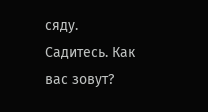сяду. Садитесь. Как вас зовут?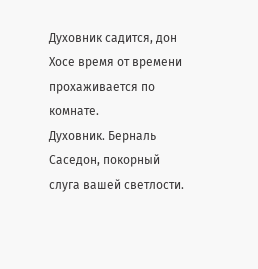Духовник садится, дон Хосе время от времени прохаживается по комнате.
Духовник. Берналь Саседон, покорный слуга вашей светлости.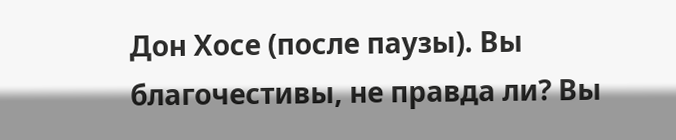Дон Хосе (после паузы). Вы благочестивы, не правда ли? Вы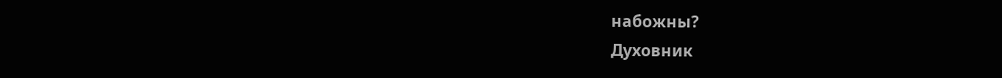набожны?
Духовник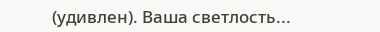(удивлен). Ваша светлость...